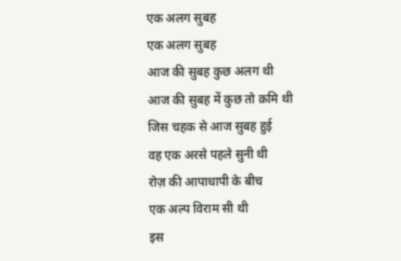एक अलग सुबह
एक अलग सुबह
आज की सुबह कुछ अलग थी
आज की सुबह में कुछ तो क़मि थी
जिस चहक से आज सुबह हुई
वह एक अरसे पहले सुनी थी
रोज़ की आपाधापी के बीच
एक अल्प विराम सी थी
इस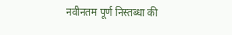नवीनतम पूर्ण निस्तब्धा की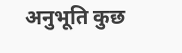अनुभूति कुछ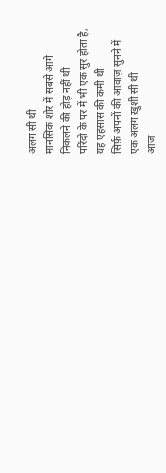अलग सी थी
मानसिक शोर में सबसे आगे
निकलने की होड़ नहीं थी
परिंदो के पर में भी एक सुर होता है,
यह एहसास की कमी थी
सिर्फ़ अपनों की आवाज़ सुनने में
एक अलग ख़ुशी सी थी
आज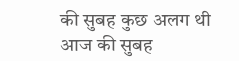की सुबह कुछ अलग थी
आज की सुबह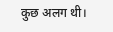कुछ अलग थी।